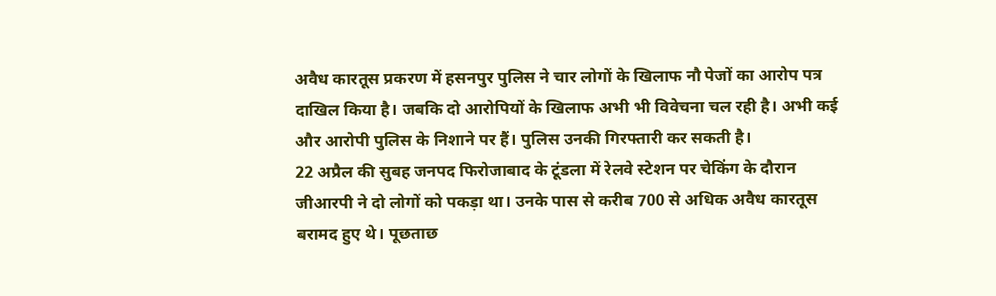अवैध कारतूस प्रकरण में हसनपुर पुलिस ने चार लोगों के खिलाफ नौ पेजों का आरोप पत्र दाखिल किया है। जबकि दो आरोपियों के खिलाफ अभी भी विवेचना चल रही है। अभी कई और आरोपी पुलिस के निशाने पर हैं। पुलिस उनकी गिरफ्तारी कर सकती है।
22 अप्रैल की सुबह जनपद फिरोजाबाद के टूंडला में रेलवे स्टेशन पर चेकिंग के दौरान जीआरपी ने दो लोगों को पकड़ा था। उनके पास से करीब 700 से अधिक अवैध कारतूस बरामद हुए थे। पूछताछ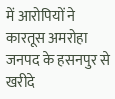में आरोपियों ने कारतूस अमरोहा जनपद के हसनपुर से खरीदे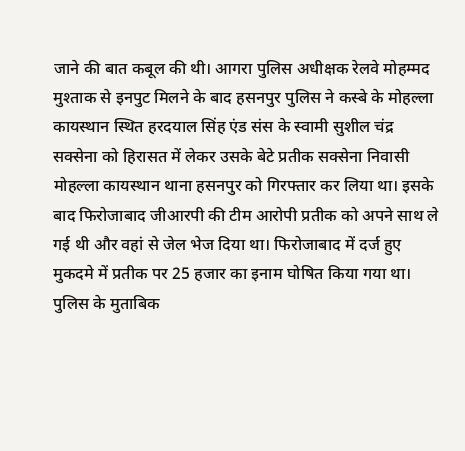जाने की बात कबूल की थी। आगरा पुलिस अधीक्षक रेलवे मोहम्मद मुश्ताक से इनपुट मिलने के बाद हसनपुर पुलिस ने कस्बे के मोहल्ला कायस्थान स्थित हरदयाल सिंह एंड संस के स्वामी सुशील चंद्र सक्सेना को हिरासत में लेकर उसके बेटे प्रतीक सक्सेना निवासी मोहल्ला कायस्थान थाना हसनपुर को गिरफ्तार कर लिया था। इसके बाद फिरोजाबाद जीआरपी की टीम आरोपी प्रतीक को अपने साथ ले गई थी और वहां से जेल भेज दिया था। फिरोजाबाद में दर्ज हुए मुकदमे में प्रतीक पर 25 हजार का इनाम घोषित किया गया था। पुलिस के मुताबिक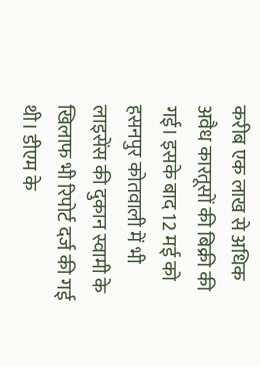करीब एक लाख से अधिक अवैध कारतूसों की बिक्री की गई। इसके बाद 12 मई को हसनपुर कोतवाली में भी लाइसेंस की दुकान स्वामी के खिलाफ भी रिपोर्ट दर्ज की गई थी। डीएम के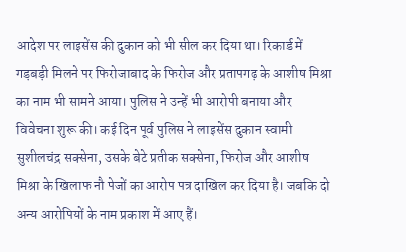आदेश पर लाइसेंस की दुकान को भी सील कर दिया था। रिकार्ड में गड़बड़ी मिलने पर फिरोजाबाद के फिरोज और प्रतापगढ़ के आशीष मिश्रा का नाम भी सामने आया। पुलिस ने उन्हें भी आरोपी बनाया और विवेचना शुरू की। कई दिन पूर्व पुलिस ने लाइसेंस दुकान स्वामी सुशीलचंद्र सक्सेना, उसके बेटे प्रतीक सक्सेना, फिरोज और आशीष मिश्रा के खिलाफ नौ पेजों का आरोप पत्र दाखिल कर दिया है। जबकि दो अन्य आरोपियों के नाम प्रकाश में आए हैं।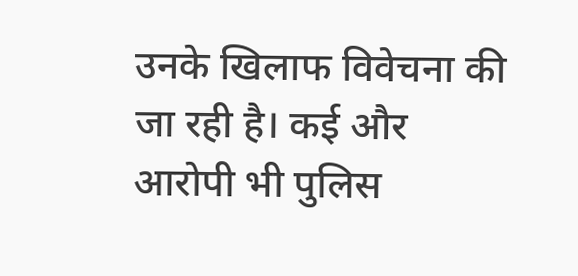उनके खिलाफ विवेचना की जा रही है। कई और आरोपी भी पुलिस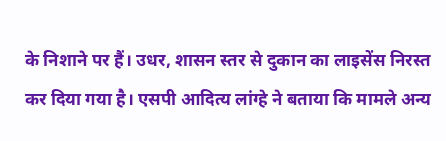के निशाने पर हैं। उधर, शासन स्तर से दुकान का लाइसेंस निरस्त कर दिया गया है। एसपी आदित्य लांग्हे ने बताया कि मामले अन्य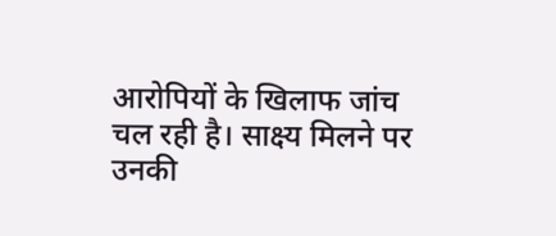आरोपियों के खिलाफ जांच चल रही है। साक्ष्य मिलने पर उनकी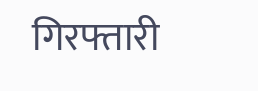गिरफ्तारी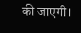की जाएगी।